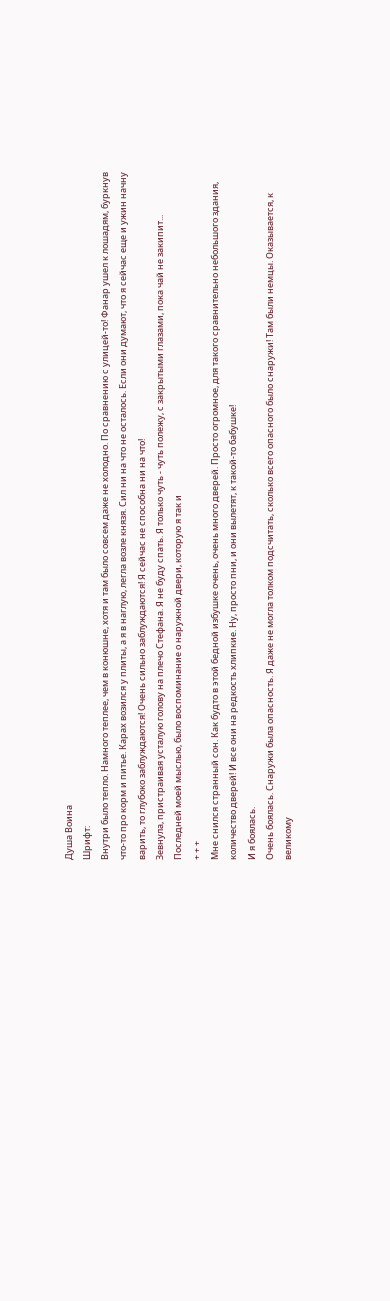Душа Воина
Шрифт:
Внутри было тепло. Намного теплее, чем в конюшне, хотя и там было совсем даже не холодно. По сравнению с улицей-то! Фанар ушел к лошадям, буркнув что-то про корм и питье. Карах возился у плиты, а я в наглую, легла возле князя. Сил ни на что не осталось. Если они думают, что я сейчас еще и ужин начну варить, то глубоко заблуждаются! Очень сильно заблуждаются! Я сейчас не способна ни на что!
Зевнула, пристраивая усталую голову на плечо Стефана. Я не буду спать. Я только чуть - чуть полежу, с закрытыми глазами, пока чай не закипит...
Последней моей мыслью, было воспоминание о наружной двери, которую я так и
+ + +
Мне снился странный сон. Как будто в этой бедной избушке очень, очень много дверей. Просто огромное, для такого сравнительно небольшого здания, количество дверей! И все они на редкость хлипкие. Ну, просто пни, и они вылетят, к такой-то бабушке!
И я боялась.
Очень боялась. Снаружи была опасность. Я даже не могла толком подсчитать, сколько всего опасного было снаружи! Там были немцы. Оказывается, к великому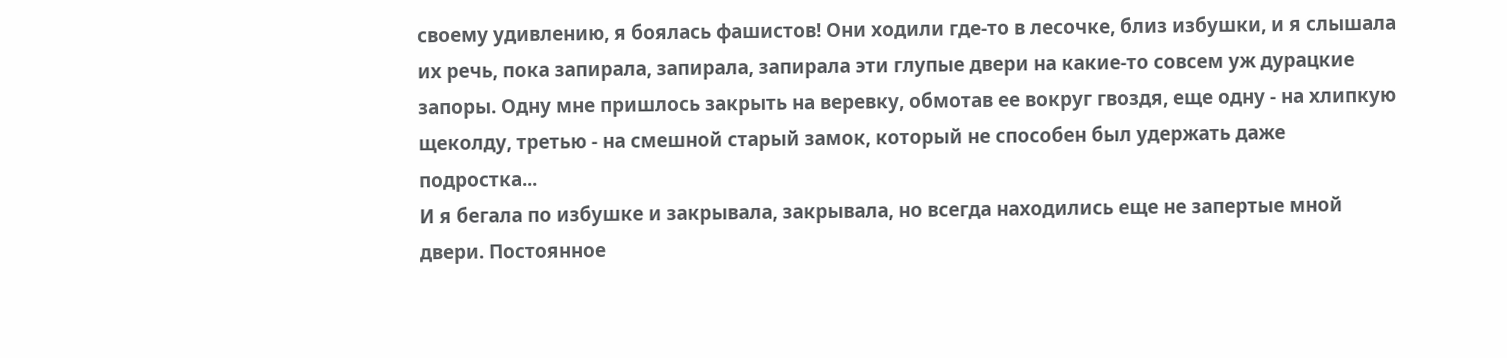своему удивлению, я боялась фашистов! Они ходили где-то в лесочке, близ избушки, и я слышала их речь, пока запирала, запирала, запирала эти глупые двери на какие-то совсем уж дурацкие запоры. Одну мне пришлось закрыть на веревку, обмотав ее вокруг гвоздя, еще одну - на хлипкую щеколду, третью - на смешной старый замок, который не способен был удержать даже подростка...
И я бегала по избушке и закрывала, закрывала, но всегда находились еще не запертые мной двери. Постоянное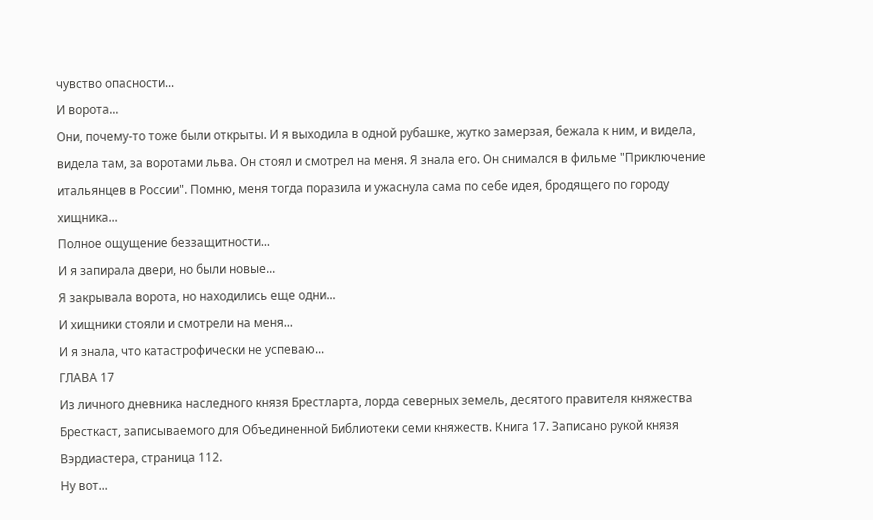чувство опасности...
И ворота...
Они, почему-то тоже были открыты. И я выходила в одной рубашке, жутко замерзая, бежала к ним, и видела, видела там, за воротами льва. Он стоял и смотрел на меня. Я знала его. Он снимался в фильме "Приключение итальянцев в России". Помню, меня тогда поразила и ужаснула сама по себе идея, бродящего по городу хищника...
Полное ощущение беззащитности...
И я запирала двери, но были новые...
Я закрывала ворота, но находились еще одни...
И хищники стояли и смотрели на меня...
И я знала, что катастрофически не успеваю...
ГЛАВА 17
Из личного дневника наследного князя Брестларта, лорда северных земель, десятого правителя княжества Бресткаст, записываемого для Объединенной Библиотеки семи княжеств. Книга 17. Записано рукой князя Вэрдиастера, страница 112.
Ну вот...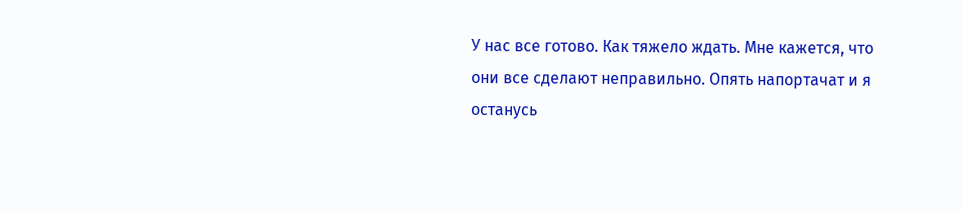У нас все готово. Как тяжело ждать. Мне кажется, что они все сделают неправильно. Опять напортачат и я останусь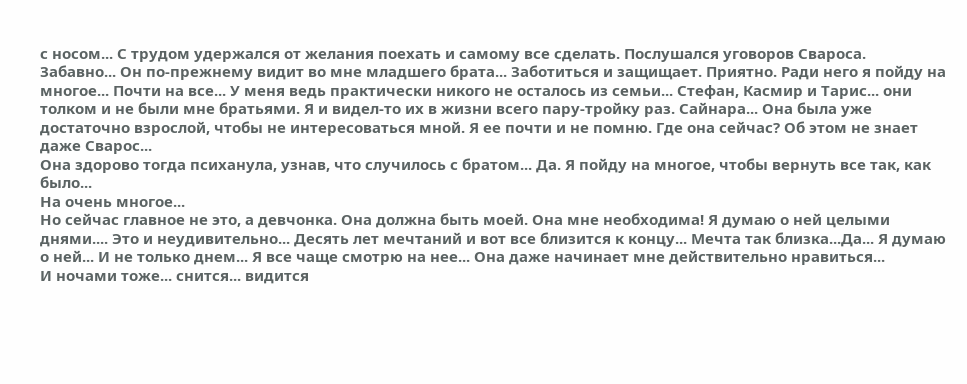с носом... С трудом удержался от желания поехать и самому все сделать. Послушался уговоров Свароса.
Забавно... Он по-прежнему видит во мне младшего брата... Заботиться и защищает. Приятно. Ради него я пойду на многое... Почти на все... У меня ведь практически никого не осталось из семьи... Стефан, Касмир и Тарис... они толком и не были мне братьями. Я и видел-то их в жизни всего пару-тройку раз. Сайнара... Она была уже достаточно взрослой, чтобы не интересоваться мной. Я ее почти и не помню. Где она сейчас? Об этом не знает даже Сварос...
Она здорово тогда психанула, узнав, что случилось с братом... Да. Я пойду на многое, чтобы вернуть все так, как было...
На очень многое...
Но сейчас главное не это, а девчонка. Она должна быть моей. Она мне необходима! Я думаю о ней целыми днями.... Это и неудивительно... Десять лет мечтаний и вот все близится к концу... Мечта так близка...Да... Я думаю о ней... И не только днем... Я все чаще смотрю на нее... Она даже начинает мне действительно нравиться...
И ночами тоже... снится... видится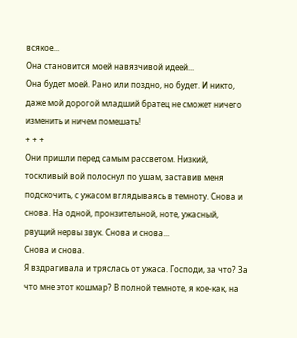всякое...
Она становится моей навязчивой идеей...
Она будет моей. Рано или поздно, но будет. И никто, даже мой дорогой младший братец не сможет ничего изменить и ничем помешать!
+ + +
Они пришли перед самым рассветом. Низкий, тоскливый вой полоснул по ушам, заставив меня подскочить, с ужасом вглядываясь в темноту. Снова и снова. На одной, пронзительной, ноте, ужасный, рвущий нервы звук. Снова и снова...
Снова и снова.
Я вздрагивала и тряслась от ужаса. Господи, за что? За что мне этот кошмар? В полной темноте, я кое-как, на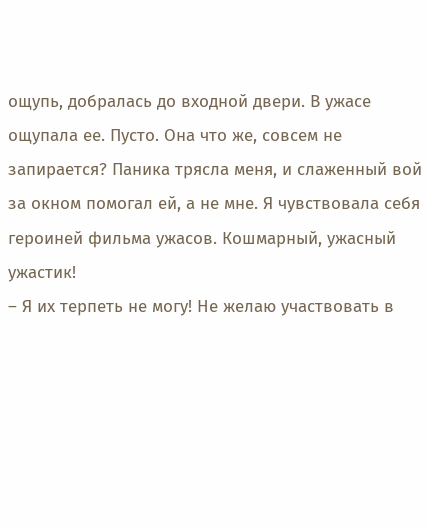ощупь, добралась до входной двери. В ужасе ощупала ее. Пусто. Она что же, совсем не запирается? Паника трясла меня, и слаженный вой за окном помогал ей, а не мне. Я чувствовала себя героиней фильма ужасов. Кошмарный, ужасный ужастик!
– Я их терпеть не могу! Не желаю участвовать в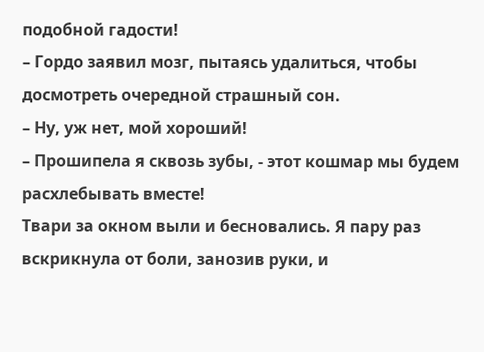подобной гадости!
– Гордо заявил мозг, пытаясь удалиться, чтобы досмотреть очередной страшный сон.
– Ну, уж нет, мой хороший!
– Прошипела я сквозь зубы, - этот кошмар мы будем расхлебывать вместе!
Твари за окном выли и бесновались. Я пару раз вскрикнула от боли, занозив руки, и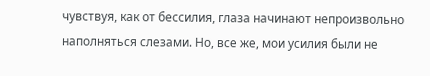чувствуя, как от бессилия, глаза начинают непроизвольно наполняться слезами. Но, все же, мои усилия были не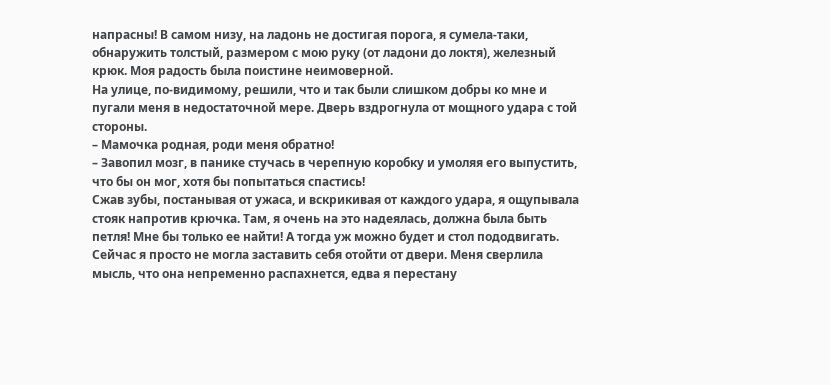напрасны! В самом низу, на ладонь не достигая порога, я сумела-таки, обнаружить толстый, размером с мою руку (от ладони до локтя), железный крюк. Моя радость была поистине неимоверной.
На улице, по-видимому, решили, что и так были слишком добры ко мне и пугали меня в недостаточной мере. Дверь вздрогнула от мощного удара с той стороны.
– Мамочка родная, роди меня обратно!
– Завопил мозг, в панике стучась в черепную коробку и умоляя его выпустить, что бы он мог, хотя бы попытаться спастись!
Сжав зубы, постанывая от ужаса, и вскрикивая от каждого удара, я ощупывала стояк напротив крючка. Там, я очень на это надеялась, должна была быть петля! Мне бы только ее найти! А тогда уж можно будет и стол пододвигать. Сейчас я просто не могла заставить себя отойти от двери. Меня сверлила мысль, что она непременно распахнется, едва я перестану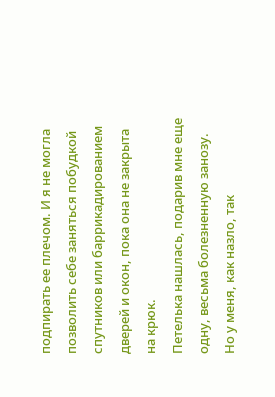подпирать ее плечом. И я не могла позволить себе заняться побудкой спутников или баррикадированием дверей и окон, пока она не закрыта на крюк.
Петелька нашлась, подарив мне еще одну, весьма болезненную занозу. Но у меня, как назло, так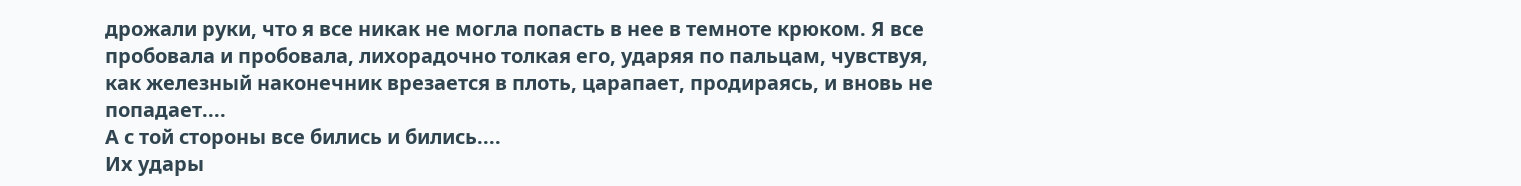дрожали руки, что я все никак не могла попасть в нее в темноте крюком. Я все пробовала и пробовала, лихорадочно толкая его, ударяя по пальцам, чувствуя, как железный наконечник врезается в плоть, царапает, продираясь, и вновь не попадает....
А с той стороны все бились и бились....
Их удары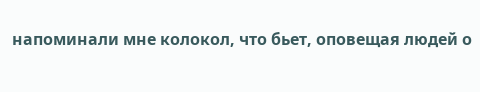напоминали мне колокол, что бьет, оповещая людей о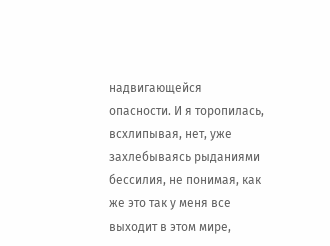надвигающейся опасности. И я торопилась, всхлипывая, нет, уже захлебываясь рыданиями бессилия, не понимая, как же это так у меня все выходит в этом мире,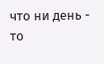что ни день - то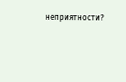неприятности?